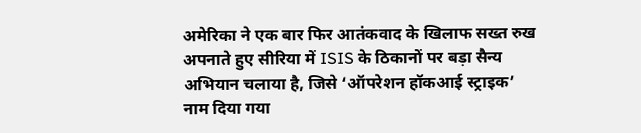अमेरिका ने एक बार फिर आतंकवाद के खिलाफ सख्त रुख अपनाते हुए सीरिया में ISIS के ठिकानों पर बड़ा सैन्य अभियान चलाया है, जिसे ‘ऑपरेशन हॉकआई स्ट्राइक’ नाम दिया गया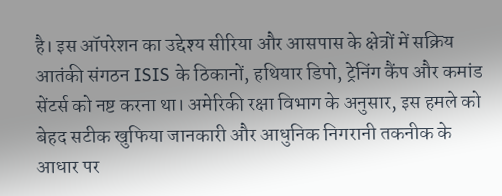है। इस ऑपरेशन का उद्देश्य सीरिया और आसपास के क्षेत्रों में सक्रिय आतंकी संगठन ISIS के ठिकानों, हथियार डिपो, ट्रेनिंग कैंप और कमांड सेंटर्स को नष्ट करना था। अमेरिकी रक्षा विभाग के अनुसार, इस हमले को बेहद सटीक खुफिया जानकारी और आधुनिक निगरानी तकनीक के आधार पर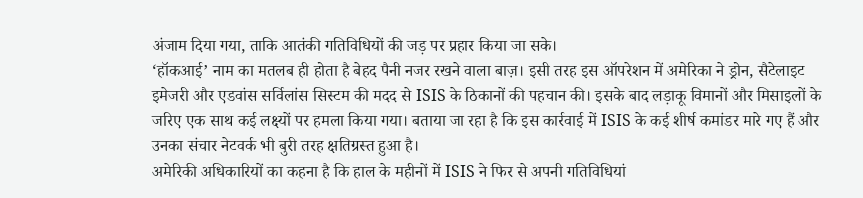अंजाम दिया गया, ताकि आतंकी गतिविधियों की जड़ पर प्रहार किया जा सके।
‘हॉकआई’ नाम का मतलब ही होता है बेहद पैनी नजर रखने वाला बाज़। इसी तरह इस ऑपरेशन में अमेरिका ने ड्रोन, सैटेलाइट इमेजरी और एडवांस सर्विलांस सिस्टम की मदद से ISIS के ठिकानों की पहचान की। इसके बाद लड़ाकू विमानों और मिसाइलों के जरिए एक साथ कई लक्ष्यों पर हमला किया गया। बताया जा रहा है कि इस कार्रवाई में ISIS के कई शीर्ष कमांडर मारे गए हैं और उनका संचार नेटवर्क भी बुरी तरह क्षतिग्रस्त हुआ है।
अमेरिकी अधिकारियों का कहना है कि हाल के महीनों में ISIS ने फिर से अपनी गतिविधियां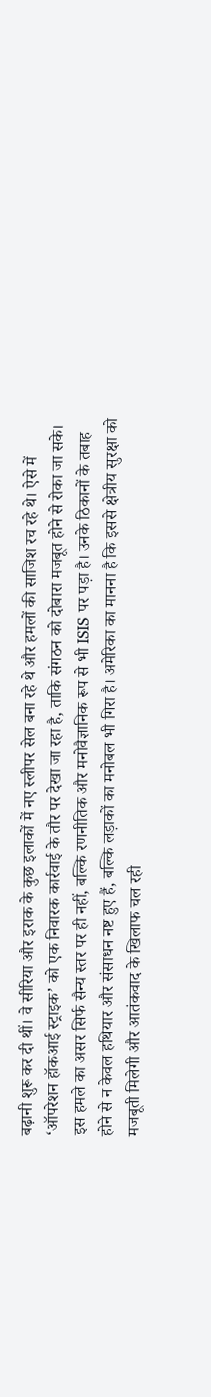बढ़ानी शुरू कर दी थीं। वे सीरिया और इराक के कुछ इलाकों में नए स्लीपर सेल बना रहे थे और हमलों की साजिश रच रहे थे। ऐसे में ‘ऑपरेशन हॉकआई स्ट्राइक’ को एक निवारक कार्रवाई के तौर पर देखा जा रहा है, ताकि संगठन को दोबारा मजबूत होने से रोका जा सके।
इस हमले का असर सिर्फ सैन्य स्तर पर ही नहीं, बल्कि रणनीतिक और मनोवैज्ञानिक रूप से भी ISIS पर पड़ा है। उनके ठिकानों के तबाह होने से न केवल हथियार और संसाधन नष्ट हुए हैं, बल्कि लड़ाकों का मनोबल भी गिरा है। अमेरिका का मानना है कि इससे क्षेत्रीय सुरक्षा को मजबूती मिलेगी और आतंकवाद के खिलाफ चल रही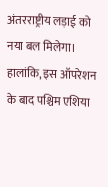अंतरराष्ट्रीय लड़ाई को नया बल मिलेगा।
हालांकि, इस ऑपरेशन के बाद पश्चिम एशिया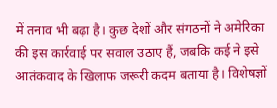में तनाव भी बढ़ा है। कुछ देशों और संगठनों ने अमेरिका की इस कार्रवाई पर सवाल उठाए हैं, जबकि कई ने इसे आतंकवाद के खिलाफ जरूरी कदम बताया है। विशेषज्ञों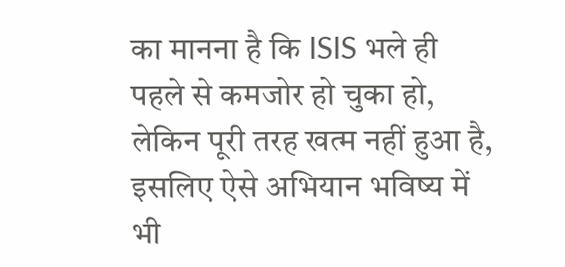का मानना है कि ISIS भले ही पहले से कमजोर हो चुका हो, लेकिन पूरी तरह खत्म नहीं हुआ है, इसलिए ऐसे अभियान भविष्य में भी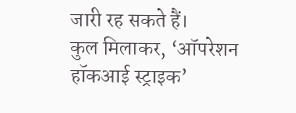जारी रह सकते हैं।
कुल मिलाकर, ‘ऑपरेशन हॉकआई स्ट्राइक’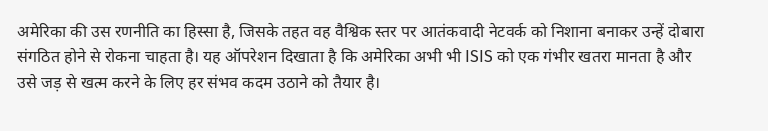अमेरिका की उस रणनीति का हिस्सा है, जिसके तहत वह वैश्विक स्तर पर आतंकवादी नेटवर्क को निशाना बनाकर उन्हें दोबारा संगठित होने से रोकना चाहता है। यह ऑपरेशन दिखाता है कि अमेरिका अभी भी ISIS को एक गंभीर खतरा मानता है और उसे जड़ से खत्म करने के लिए हर संभव कदम उठाने को तैयार है।